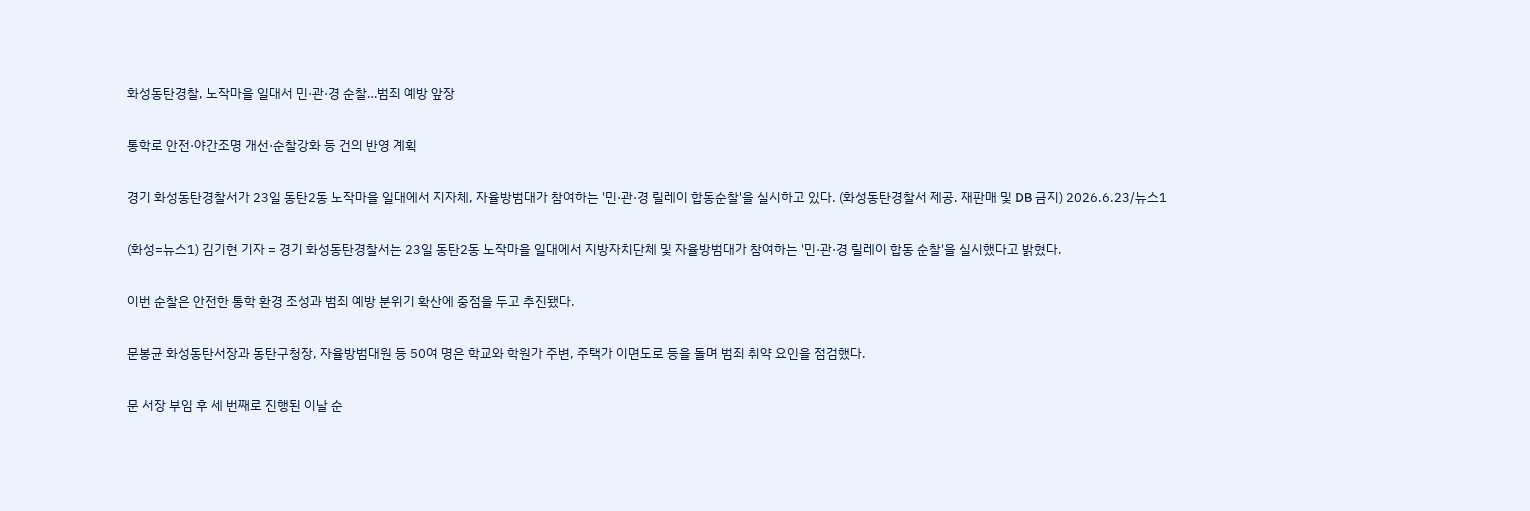화성동탄경찰, 노작마을 일대서 민·관·경 순찰…범죄 예방 앞장

통학로 안전·야간조명 개선·순찰강화 등 건의 반영 계획

경기 화성동탄경찰서가 23일 동탄2동 노작마을 일대에서 지자체, 자율방범대가 참여하는 '민·관·경 릴레이 합동순찰'을 실시하고 있다. (화성동탄경찰서 제공. 재판매 및 DB 금지) 2026.6.23/뉴스1

(화성=뉴스1) 김기현 기자 = 경기 화성동탄경찰서는 23일 동탄2동 노작마을 일대에서 지방자치단체 및 자율방범대가 참여하는 '민·관·경 릴레이 합동 순찰'을 실시했다고 밝혔다.

이번 순찰은 안전한 통학 환경 조성과 범죄 예방 분위기 확산에 중점을 두고 추진됐다.

문봉균 화성동탄서장과 동탄구청장, 자율방범대원 등 50여 명은 학교와 학원가 주변, 주택가 이면도로 등을 돌며 범죄 취약 요인을 점검했다.

문 서장 부임 후 세 번째로 진행된 이날 순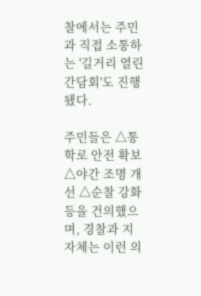찰에서는 주민과 직접 소통하는 '길거리 열린 간담회'도 진행됐다.

주민들은 △통학로 안전 확보 △야간 조명 개선 △순찰 강화 등을 건의했으며, 경찰과 지자체는 이런 의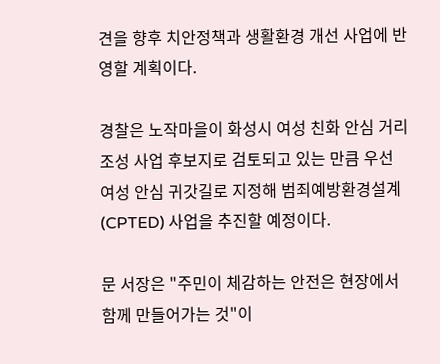견을 향후 치안정책과 생활환경 개선 사업에 반영할 계획이다.

경찰은 노작마을이 화성시 여성 친화 안심 거리 조성 사업 후보지로 검토되고 있는 만큼 우선 여성 안심 귀갓길로 지정해 범죄예방환경설계(CPTED) 사업을 추진할 예정이다.

문 서장은 "주민이 체감하는 안전은 현장에서 함께 만들어가는 것"이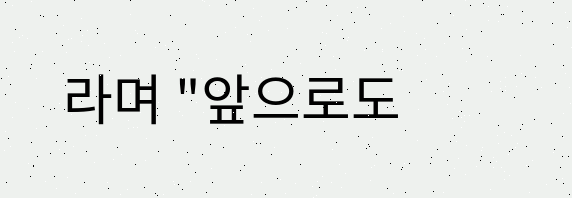라며 "앞으로도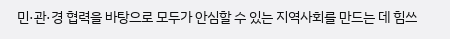민·관·경 협력을 바탕으로 모두가 안심할 수 있는 지역사회를 만드는 데 힘쓰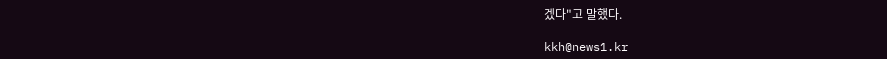겠다"고 말했다.

kkh@news1.kr